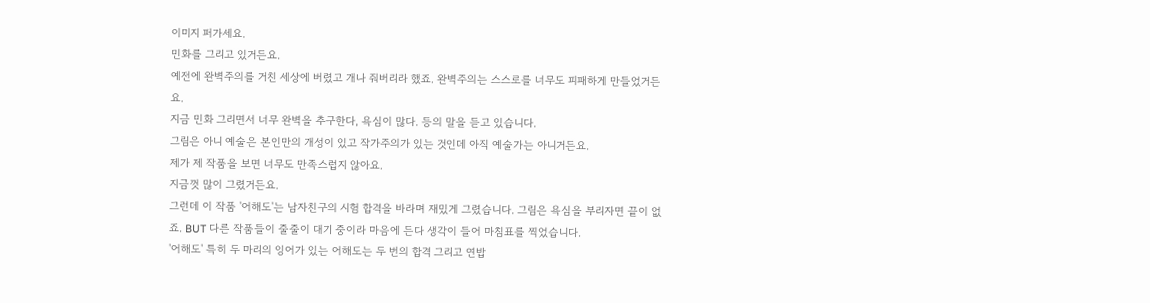이미지 퍼가세요.
민화를 그리고 있거든요.
예전에 완벽주의를 거친 세상에 버렸고 개나 줘버리라 했죠. 완벽주의는 스스로를 너무도 피패하게 만들었거든요.
지금 민화 그리면서 너무 완벽을 추구한다, 욕심이 많다. 등의 말을 듣고 있습니다.
그림은 아니 예술은 본인만의 개성이 있고 작가주의가 있는 것인데 아직 예술가는 아니거든요.
제가 제 작품을 보면 너무도 만족스럽지 않아요.
지금껏 많이 그렸거든요.
그런데 이 작품 '어해도'는 남자친구의 시험 합격을 바라며 재밌게 그렸습니다. 그림은 욕심을 부리자면 끝이 없죠. BUT 다른 작품들이 줄줄이 대기 중이라 마음에 든다 생각이 들어 마침표를 찍었습니다.
'어해도' 특히 두 마리의 잉어가 있는 어해도는 두 번의 합격 그리고 연밥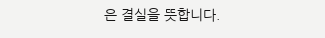은 결실을 뜻합니다.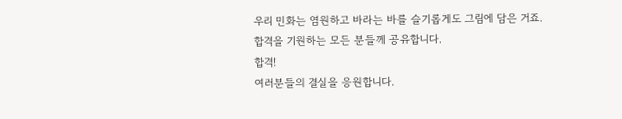우리 민화는 염원하고 바라는 바를 슬기롭게도 그림에 담은 거죠.
합격을 기원하는 모든 분들께 공유합니다.
합격!
여러분들의 결실을 응원합니다.